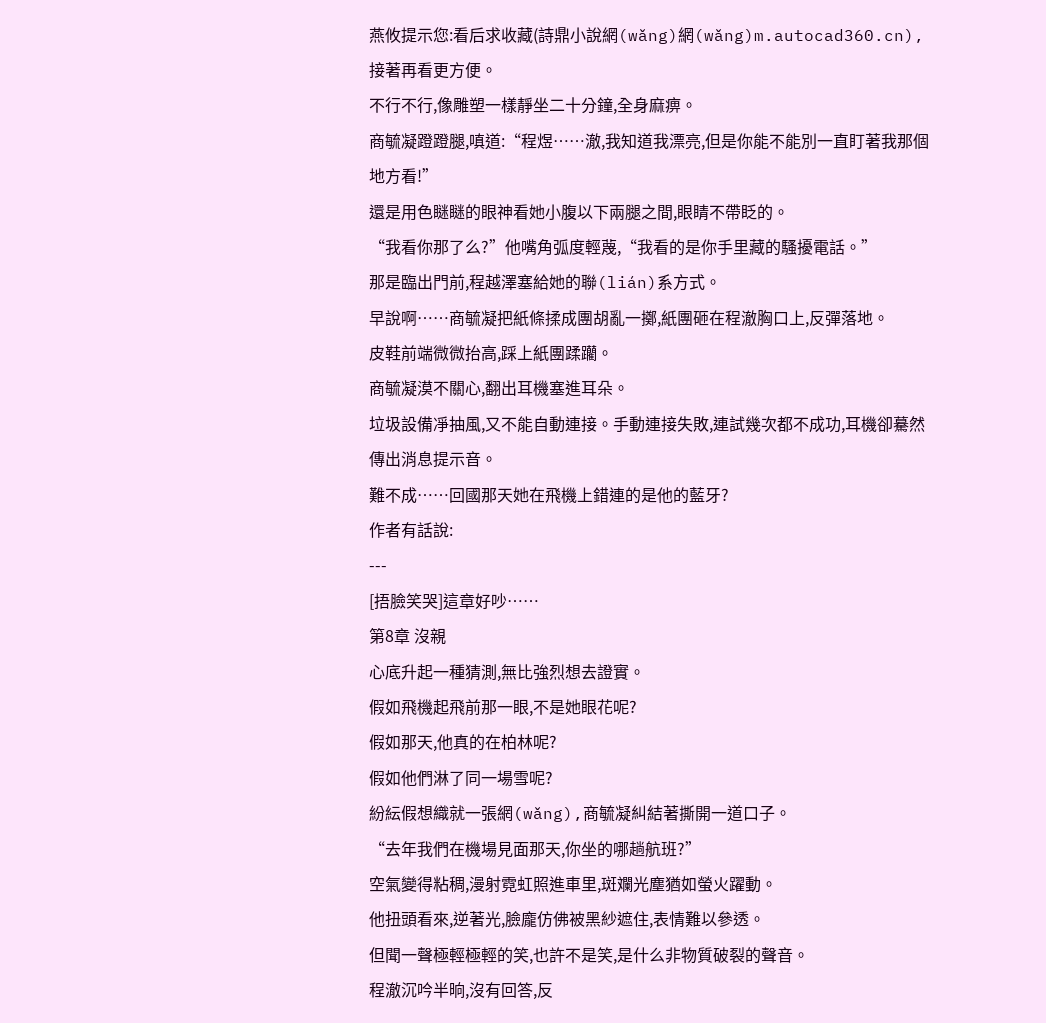燕攸提示您:看后求收藏(詩鼎小說網(wǎng)網(wǎng)m.autocad360.cn),接著再看更方便。
不行不行,像雕塑一樣靜坐二十分鐘,全身麻痹。
商毓凝蹬蹬腿,嗔道:“程煜……澈,我知道我漂亮,但是你能不能別一直盯著我那個地方看!”
還是用色瞇瞇的眼神看她小腹以下兩腿之間,眼睛不帶眨的。
“我看你那了么?”他嘴角弧度輕蔑,“我看的是你手里藏的騷擾電話。”
那是臨出門前,程越澤塞給她的聯(lián)系方式。
早說啊……商毓凝把紙條揉成團胡亂一擲,紙團砸在程澈胸口上,反彈落地。
皮鞋前端微微抬高,踩上紙團蹂躪。
商毓凝漠不關心,翻出耳機塞進耳朵。
垃圾設備凈抽風,又不能自動連接。手動連接失敗,連試幾次都不成功,耳機卻驀然傳出消息提示音。
難不成……回國那天她在飛機上錯連的是他的藍牙?
作者有話說:
---
[捂臉笑哭]這章好吵……
第8章 沒親
心底升起一種猜測,無比強烈想去證實。
假如飛機起飛前那一眼,不是她眼花呢?
假如那天,他真的在柏林呢?
假如他們淋了同一場雪呢?
紛紜假想織就一張網(wǎng),商毓凝糾結著撕開一道口子。
“去年我們在機場見面那天,你坐的哪趟航班?”
空氣變得粘稠,漫射霓虹照進車里,斑斕光塵猶如螢火躍動。
他扭頭看來,逆著光,臉龐仿佛被黑紗遮住,表情難以參透。
但聞一聲極輕極輕的笑,也許不是笑,是什么非物質破裂的聲音。
程澈沉吟半晌,沒有回答,反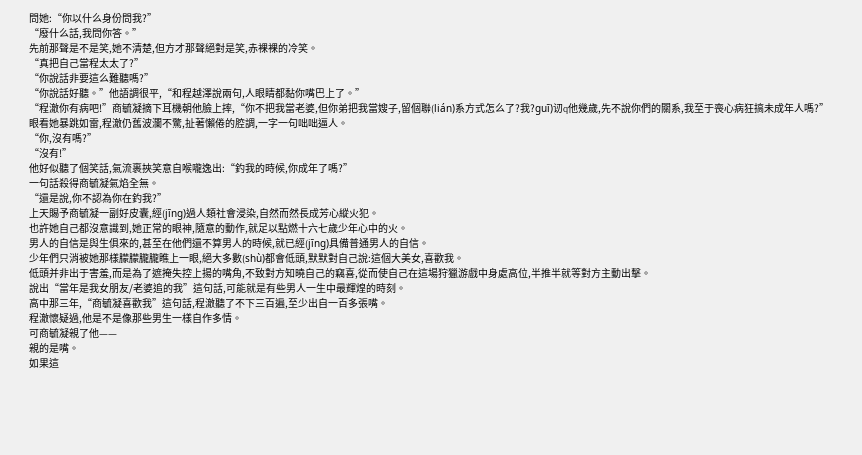問她:“你以什么身份問我?”
“廢什么話,我問你答。”
先前那聲是不是笑,她不清楚,但方才那聲絕對是笑,赤裸裸的冷笑。
“真把自己當程太太了?”
“你說話非要這么難聽嗎?”
“你說話好聽。”他語調很平,“和程越澤說兩句,人眼睛都黏你嘴巴上了。”
“程澈你有病吧!”商毓凝摘下耳機朝他臉上摔,“你不把我當老婆,但你弟把我當嫂子,留個聯(lián)系方式怎么了?我?guī)讱q他幾歲,先不說你們的關系,我至于喪心病狂搞未成年人嗎?”
眼看她暴跳如雷,程澈仍舊波瀾不驚,扯著懶倦的腔調,一字一句咄咄逼人。
“你,沒有嗎?”
“沒有!”
他好似聽了個笑話,氣流裹挾笑意自喉嚨逸出:“釣我的時候,你成年了嗎?”
一句話殺得商毓凝氣焰全無。
“還是說,你不認為你在釣我?”
上天賜予商毓凝一副好皮囊,經(jīng)過人類社會浸染,自然而然長成芳心縱火犯。
也許她自己都沒意識到,她正常的眼神,隨意的動作,就足以點燃十六七歲少年心中的火。
男人的自信是與生俱來的,甚至在他們還不算男人的時候,就已經(jīng)具備普通男人的自信。
少年們只消被她那樣朦朦朧朧瞧上一眼,絕大多數(shù)都會低頭,默默對自己說:這個大美女,喜歡我。
低頭并非出于害羞,而是為了遮掩失控上揚的嘴角,不致對方知曉自己的竊喜,從而使自己在這場狩獵游戲中身處高位,半推半就等對方主動出擊。
說出“當年是我女朋友/老婆追的我”這句話,可能就是有些男人一生中最輝煌的時刻。
高中那三年,“商毓凝喜歡我”這句話,程澈聽了不下三百遍,至少出自一百多張嘴。
程澈懷疑過,他是不是像那些男生一樣自作多情。
可商毓凝親了他——
親的是嘴。
如果這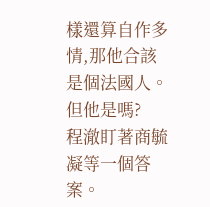樣還算自作多情,那他合該是個法國人。
但他是嗎?
程澈盯著商毓凝等一個答案。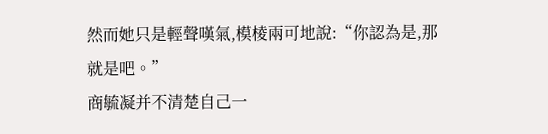然而她只是輕聲嘆氣,模棱兩可地說:“你認為是,那就是吧。”
商毓凝并不清楚自己一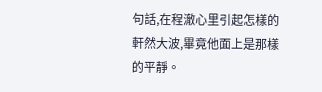句話,在程澈心里引起怎樣的軒然大波,畢竟他面上是那樣的平靜。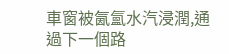車窗被氤氳水汽浸潤,通過下一個路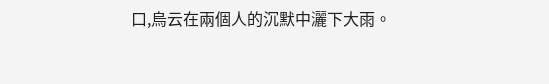口,烏云在兩個人的沉默中灑下大雨。